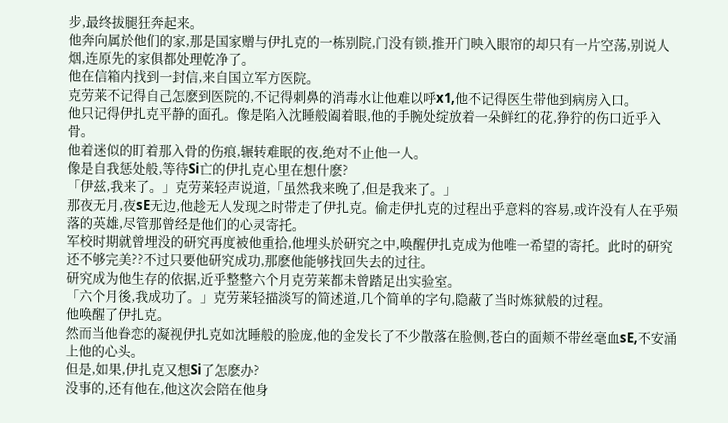步,最终拔腿狂奔起来。
他奔向属於他们的家,那是国家赠与伊扎克的一栋别院,门没有锁,推开门映入眼帘的却只有一片空荡,别说人烟,连原先的家俱都处理乾净了。
他在信箱内找到一封信,来自国立军方医院。
克劳莱不记得自己怎麽到医院的,不记得刺鼻的消毒水让他难以呼x1,他不记得医生带他到病房入口。
他只记得伊扎克平静的面孔。像是陷入沈睡般阖着眼,他的手腕处绽放着一朵鲜红的花,狰狞的伤口近乎入骨。
他着迷似的盯着那入骨的伤痕,辗转难眠的夜,绝对不止他一人。
像是自我惩处般,等待Si亡的伊扎克心里在想什麽?
「伊兹,我来了。」克劳莱轻声说道,「虽然我来晚了,但是我来了。」
那夜无月,夜sE无边,他趁无人发现之时带走了伊扎克。偷走伊扎克的过程出乎意料的容易,或许没有人在乎殒落的英雄,尽管那曾经是他们的心灵寄托。
军校时期就曾埋没的研究再度被他重拾,他埋头於研究之中,唤醒伊扎克成为他唯一希望的寄托。此时的研究还不够完美??不过只要他研究成功,那麽他能够找回失去的过往。
研究成为他生存的依据,近乎整整六个月克劳莱都未曾踏足出实验室。
「六个月後,我成功了。」克劳莱轻描淡写的简述道,几个简单的字句,隐蔽了当时炼狱般的过程。
他唤醒了伊扎克。
然而当他眷恋的凝视伊扎克如沈睡般的脸庞,他的金发长了不少散落在脸侧,苍白的面颊不带丝毫血sE,不安涌上他的心头。
但是,如果,伊扎克又想Si了怎麽办?
没事的,还有他在,他这次会陪在他身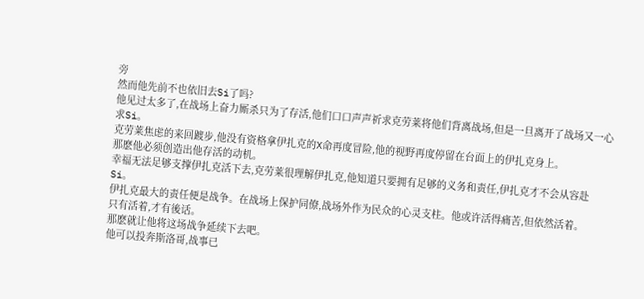旁
然而他先前不也依旧去Si了吗?
他见过太多了,在战场上奋力厮杀只为了存活,他们口口声声祈求克劳莱将他们背离战场,但是一旦离开了战场又一心求Si。
克劳莱焦虑的来回踱步,他没有资格拿伊扎克的X命再度冒险,他的视野再度停留在台面上的伊扎克身上。
那麽他必须创造出他存活的动机。
幸福无法足够支撑伊扎克活下去,克劳莱很理解伊扎克,他知道只要拥有足够的义务和责任,伊扎克才不会从容赴Si。
伊扎克最大的责任便是战争。在战场上保护同僚,战场外作为民众的心灵支柱。他或许活得痛苦,但依然活着。
只有活着,才有後话。
那麽就让他将这场战争延续下去吧。
他可以投奔斯洛哥,战事已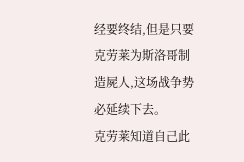经要终结,但是只要克劳莱为斯洛哥制造屍人,这场战争势必延续下去。
克劳莱知道自己此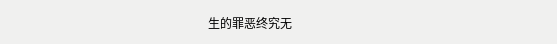生的罪恶终究无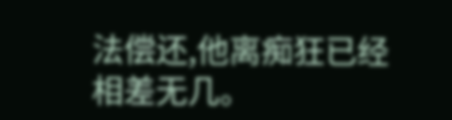法偿还,他离痴狂已经相差无几。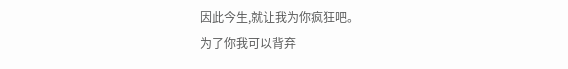因此今生,就让我为你疯狂吧。
为了你我可以背弃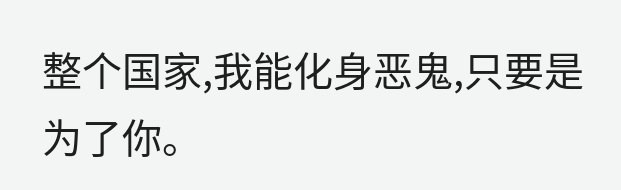整个国家,我能化身恶鬼,只要是为了你。